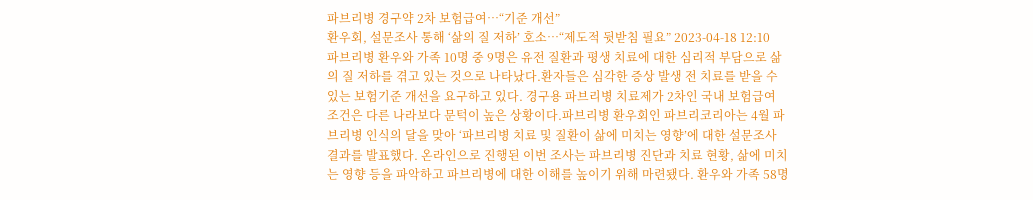파브리병 경구약 2차 보험급여…“기준 개선”
환우회, 설문조사 통해 ‘삶의 질 저하’ 호소…“제도적 뒷받침 필요” 2023-04-18 12:10
파브리병 환우와 가족 10명 중 9명은 유전 질환과 평생 치료에 대한 심리적 부담으로 삶의 질 저하를 겪고 있는 것으로 나타났다.환자들은 심각한 증상 발생 전 치료를 받을 수 있는 보험기준 개선을 요구하고 있다. 경구용 파브리병 치료제가 2차인 국내 보험급여 조건은 다른 나라보다 문턱이 높은 상황이다.파브리병 환우회인 파브리코리아는 4월 파브리병 인식의 달을 맞아 ‘파브리병 치료 및 질환이 삶에 미치는 영향’에 대한 설문조사 결과를 발표했다. 온라인으로 진행된 이번 조사는 파브리병 진단과 치료 현황, 삶에 미치는 영향 등을 파악하고 파브리병에 대한 이해를 높이기 위해 마련됐다. 환우와 가족 58명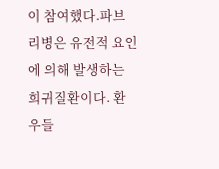이 참여했다.파브리병은 유전적 요인에 의해 발생하는 희귀질환이다. 환우들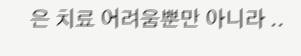은 치료 어려움뿐만 아니라 ..